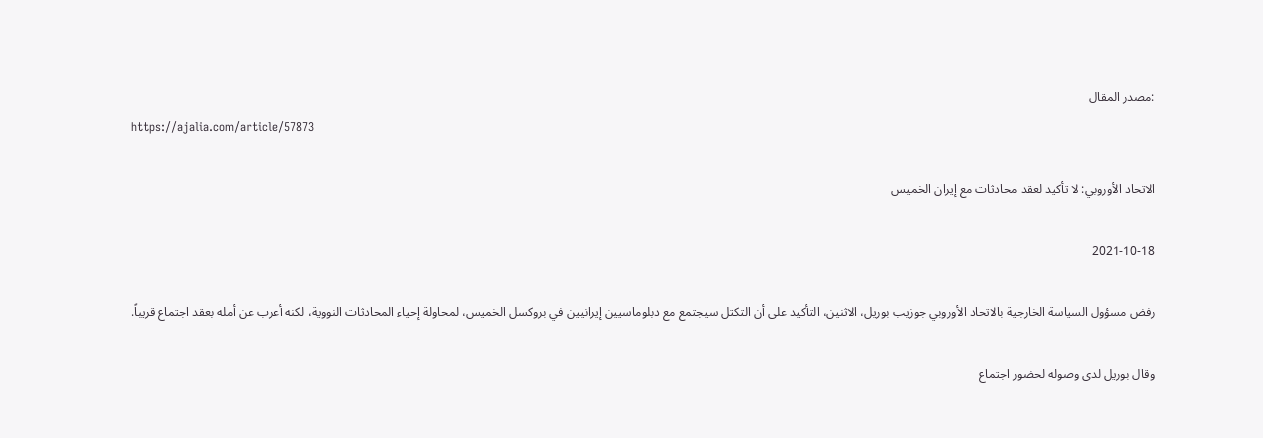:مصدر المقال
https://ajalia.com/article/57873

الاتحاد الأوروبي: لا تأكيد لعقد محادثات مع إيران الخميس

2021-10-18

رفض مسؤول السياسة الخارجية بالاتحاد الأوروبي جوزيب بوريل، الاثنين، التأكيد على أن التكتل سيجتمع مع دبلوماسيين إيرانيين في بروكسل الخميس، لمحاولة إحياء المحادثات النووية، لكنه أعرب عن أمله بعقد اجتماع قريباً.

وقال بوريل لدى وصوله لحضور اجتماع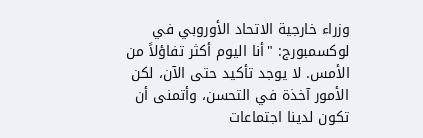وزراء خارجية الاتحاد الأوروبي في لوكسمبورج: "أنا اليوم أكثر تفاؤلاً من الأمس. لا يوجد تأكيد حتى الآن، لكن الأمور آخذة في التحسن، وأتمنى أن تكون لدينا اجتماعات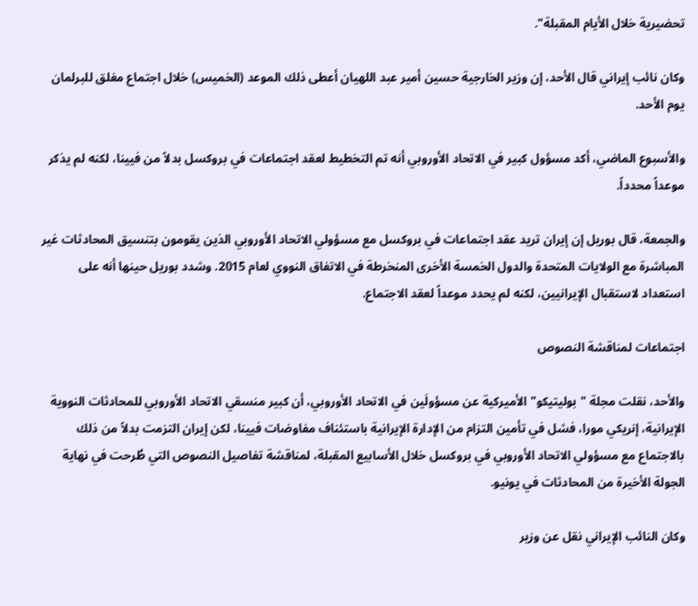تحضيرية خلال الأيام المقبلة".

وكان نائب إيراني قال الأحد، إن وزير الخارجية حسين أمير عبد اللهيان أعطى ذلك الموعد (الخميس) خلال اجتماع مغلق للبرلمان يوم الأحد.

والأسبوع الماضي، أكد مسؤول كبير في الاتحاد الأوروبي أنه تم التخطيط لعقد اجتماعات في بروكسل بدلاً من فيينا، لكنه لم يذكر موعداً محدداً.

والجمعة، قال بوريل إن إيران تريد عقد اجتماعات في بروكسل مع مسؤولي الاتحاد الأوروبي الذين يقومون بتنسيق المحادثات غير المباشرة مع الولايات المتحدة والدول الخمسة الأخرى المنخرطة في الاتفاق النووي لعام 2015. وشدد بوريل حينها أنه على استعداد لاستقبال الإيرانيين، لكنه لم يحدد موعداً لعقد الاجتماع.

اجتماعات لمناقشة النصوص

والأحد، نقلت مجلة "بوليتيكو" الأميركية عن مسؤولَين في الاتحاد الأوروبي، أن كبير منسقي الاتحاد الأوروبي للمحادثات النووية الإيرانية، إنريكي مورا، فشل في تأمين التزام من الإدارة الإيرانية باستئناف مفاوضات فيينا، لكن إيران التزمت بدلاً من ذلك بالاجتماع مع مسؤولي الاتحاد الأوروبي في بروكسل خلال الأسابيع المقبلة، لمناقشة تفاصيل النصوص التي طُرحت في نهاية الجولة الأخيرة من المحادثات في يونيو.

وكان النائب الإيراني نقل عن وزير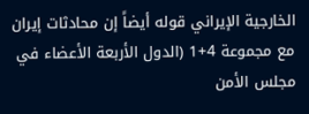الخارجية الإيراني قوله أيضاً إن محادثات إيران مع مجموعة 4+1 (الدول الأربعة الأعضاء في مجلس الأمن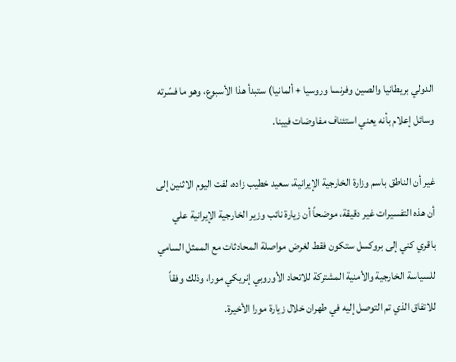الدولي بريطانيا والصين وفرنسا وروسيا + ألمانيا) ستبدأ هذا الأسبوع، وهو ما فسّرته وسائل إعلام بأنه يعني استئناف مفاوضات فيينا.

غير أن الناطق باسم وزارة الخارجية الإيرانية، سعيد خطيب زاده، لفت اليوم الاثنين إلى أن هذه التفسيرات غير دقيقة، موضحاً أن زيارة نائب وزير الخارجية الإيرانية علي باقري كني إلى بروكسل ستكون فقط لغرض مواصلة المحادثات مع الممثل السامي للسياسة الخارجية والأمنية المشتركة للاتحاد الأوروبي إنريكي مورا، وذلك وفقاً للاتفاق الذي تم التوصل إليه في طهران خلال زيارة مورا الأخيرة.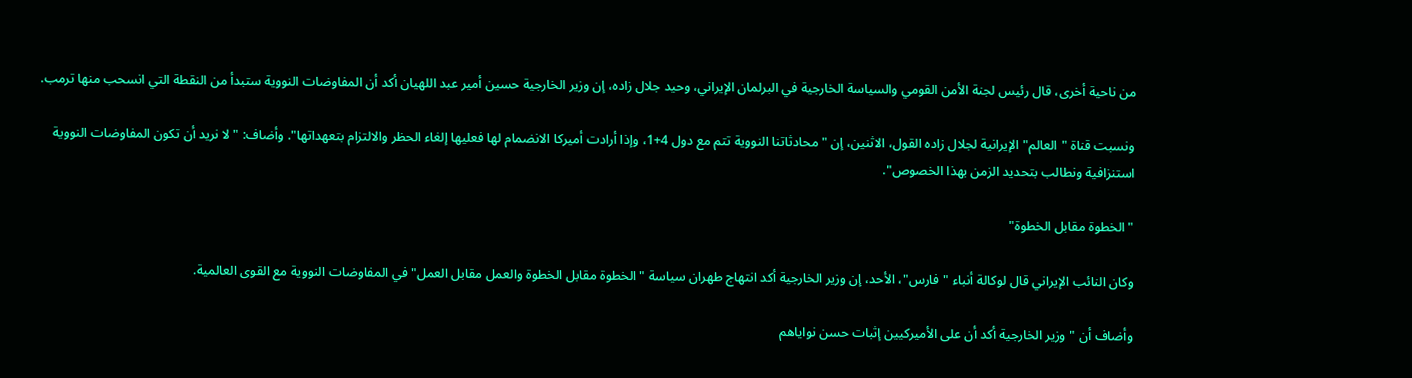من ناحية أخرى، قال رئيس لجنة الأمن القومي والسياسة الخارجية في البرلمان الإيراني، وحيد جلال زاده، إن وزير الخارجية حسين أمير عبد اللهيان أكد أن المفاوضات النووية ستبدأ من النقطة التي انسحب منها ترمب.

ونسبت قناة "العالم" الإيرانية لجلال زاده القول، الاثنين، إن "محادثاتنا النووية تتم مع دول 4+1، وإذا أرادت أميركا الانضمام لها فعليها إلغاء الحظر والالتزام بتعهداتها". وأضاف: "لا نريد أن تكون المفاوضات النووية استنزافية ونطالب بتحديد الزمن بهذا الخصوص".

"الخطوة مقابل الخطوة"

وكان النائب الإيراني قال لوكالة أنباء "فارس"، الأحد، إن وزير الخارجية أكد انتهاج طهران سياسة "الخطوة مقابل الخطوة والعمل مقابل العمل" في المفاوضات النووية مع القوى العالمية.

وأضاف أن "وزير الخارجية أكد أن على الأميركيين إثبات حسن نواياهم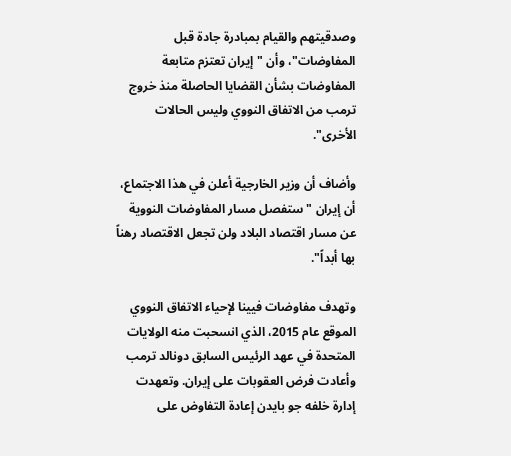وصدقيتهم والقيام بمبادرة جادة قبل المفاوضات"، وأن "إيران تعتزم متابعة المفاوضات بشأن القضايا الحاصلة منذ خروج ترمب من الاتفاق النووي وليس الحالات الأخرى".

وأضاف أن وزير الخارجية أعلن في هذا الاجتماع، أن إيران "ستفصل مسار المفاوضات النووية عن مسار اقتصاد البلاد ولن تجعل الاقتصاد رهناً بها أبداً".

وتهدف مفاوضات فيينا لإحياء الاتفاق النووي الموقع عام 2015، الذي انسحبت منه الولايات المتحدة في عهد الرئيس السابق دونالد ترمب وأعادت فرض العقوبات على إيران. وتعهدت إدارة خلفه جو بايدن إعادة التفاوض على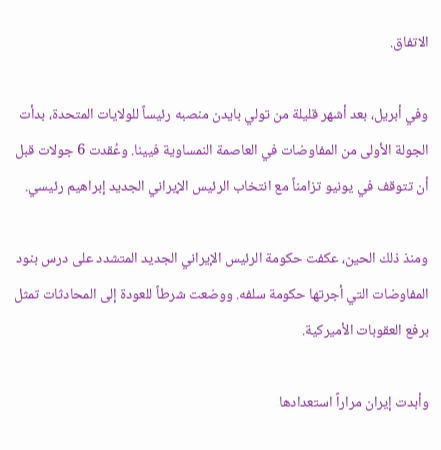الاتفاق.

وفي أبريل، بعد أشهر قليلة من تولي بايدن منصبه رئيساً للولايات المتحدة، بدأت الجولة الأولى من المفاوضات في العاصمة النمساوية فيينا. وعُقدت 6 جولات قبل أن تتوقف في يونيو تزامناً مع انتخاب الرئيس الإيراني الجديد إبراهيم رئيسي.

ومنذ ذلك الحين، عكفت حكومة الرئيس الإيراني الجديد المتشدد على درس بنود المفاوضات التي أجرتها حكومة سلفه. ووضعت شرطاً للعودة إلى المحادثات تمثل برفع العقوبات الأميركية.

وأبدت إيران مراراً استعدادها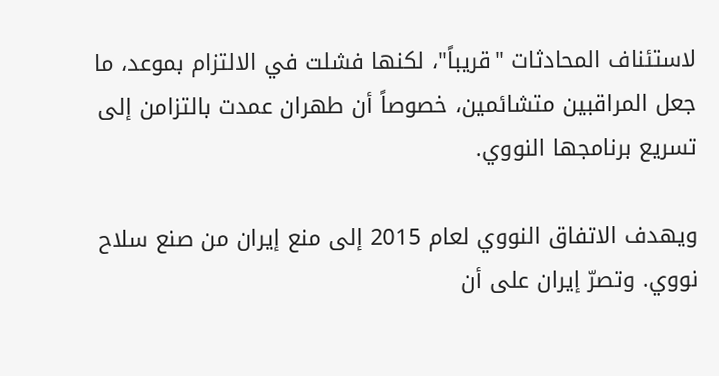لاستئناف المحادثات "قريباً"، لكنها فشلت في الالتزام بموعد، ما جعل المراقبين متشائمين، خصوصاً أن طهران عمدت بالتزامن إلى تسريع برنامجها النووي.

ويهدف الاتفاق النووي لعام 2015 إلى منع إيران من صنع سلاح نووي. وتصرّ إيران على أن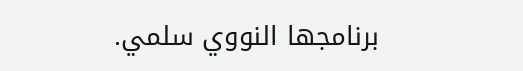برنامجها النووي سلمي.